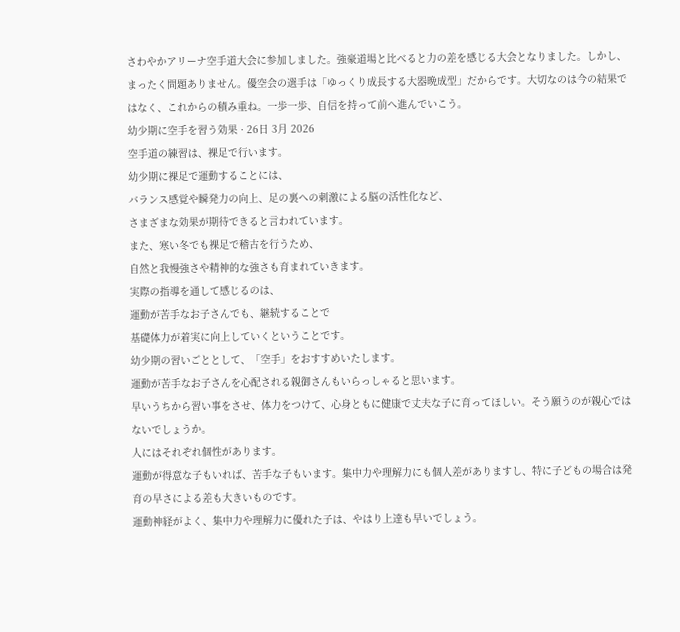さわやかアリーナ空手道大会に参加しました。強豪道場と比べると力の差を感じる大会となりました。しかし、まったく問題ありません。優空会の選手は「ゆっくり成長する大器晩成型」だからです。大切なのは今の結果ではなく、これからの積み重ね。一歩一歩、自信を持って前へ進んでいこう。
幼少期に空手を習う効果 · 26日 3月 2026
空手道の練習は、裸足で行います。
幼少期に裸足で運動することには、
バランス感覚や瞬発力の向上、足の裏への刺激による脳の活性化など、
さまざまな効果が期待できると言われています。
また、寒い冬でも裸足で稽古を行うため、
自然と我慢強さや精神的な強さも育まれていきます。
実際の指導を通して感じるのは、
運動が苦手なお子さんでも、継続することで
基礎体力が着実に向上していくということです。
幼少期の習いごととして、「空手」をおすすめいたします。
運動が苦手なお子さんを心配される親御さんもいらっしゃると思います。
早いうちから習い事をさせ、体力をつけて、心身ともに健康で丈夫な子に育ってほしい。そう願うのが親心ではないでしょうか。
人にはそれぞれ個性があります。
運動が得意な子もいれば、苦手な子もいます。集中力や理解力にも個人差がありますし、特に子どもの場合は発育の早さによる差も大きいものです。
運動神経がよく、集中力や理解力に優れた子は、やはり上達も早いでしょう。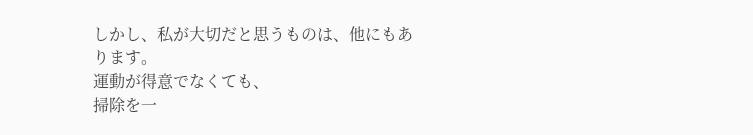しかし、私が大切だと思うものは、他にもあります。
運動が得意でなくても、
掃除を一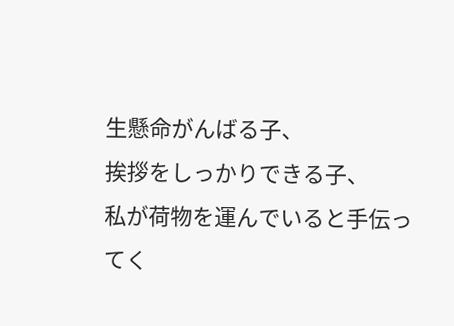生懸命がんばる子、
挨拶をしっかりできる子、
私が荷物を運んでいると手伝ってく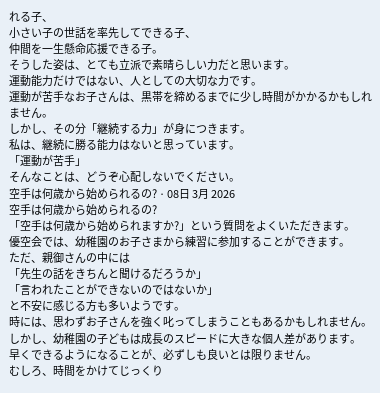れる子、
小さい子の世話を率先してできる子、
仲間を一生懸命応援できる子。
そうした姿は、とても立派で素晴らしい力だと思います。
運動能力だけではない、人としての大切な力です。
運動が苦手なお子さんは、黒帯を締めるまでに少し時間がかかるかもしれません。
しかし、その分「継続する力」が身につきます。
私は、継続に勝る能力はないと思っています。
「運動が苦手」
そんなことは、どうぞ心配しないでください。
空手は何歳から始められるの? · 08日 3月 2026
空手は何歳から始められるの?
「空手は何歳から始められますか?」という質問をよくいただきます。
優空会では、幼稚園のお子さまから練習に参加することができます。
ただ、親御さんの中には
「先生の話をきちんと聞けるだろうか」
「言われたことができないのではないか」
と不安に感じる方も多いようです。
時には、思わずお子さんを強く叱ってしまうこともあるかもしれません。
しかし、幼稚園の子どもは成長のスピードに大きな個人差があります。
早くできるようになることが、必ずしも良いとは限りません。
むしろ、時間をかけてじっくり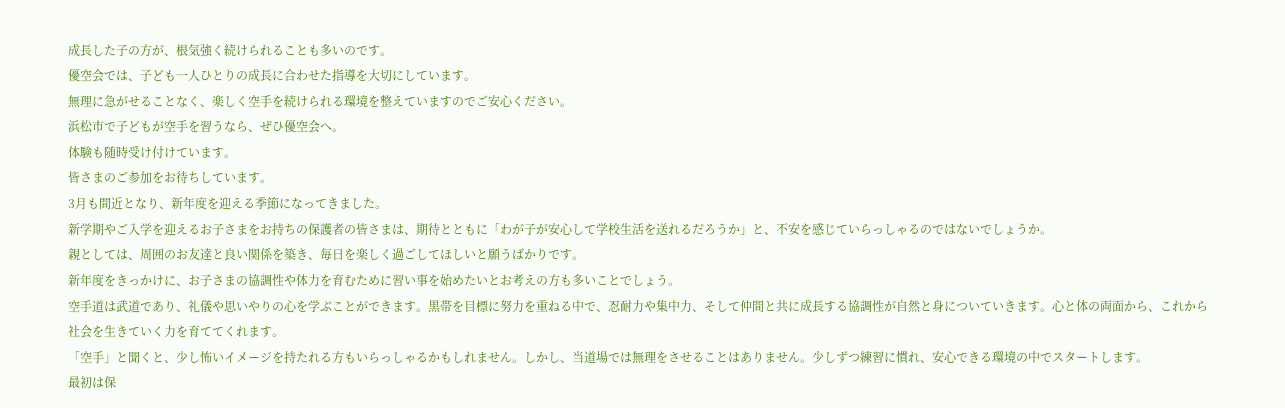成長した子の方が、根気強く続けられることも多いのです。
優空会では、子ども一人ひとりの成長に合わせた指導を大切にしています。
無理に急がせることなく、楽しく空手を続けられる環境を整えていますのでご安心ください。
浜松市で子どもが空手を習うなら、ぜひ優空会へ。
体験も随時受け付けています。
皆さまのご参加をお待ちしています。
3月も間近となり、新年度を迎える季節になってきました。
新学期やご入学を迎えるお子さまをお持ちの保護者の皆さまは、期待とともに「わが子が安心して学校生活を送れるだろうか」と、不安を感じていらっしゃるのではないでしょうか。
親としては、周囲のお友達と良い関係を築き、毎日を楽しく過ごしてほしいと願うばかりです。
新年度をきっかけに、お子さまの協調性や体力を育むために習い事を始めたいとお考えの方も多いことでしょう。
空手道は武道であり、礼儀や思いやりの心を学ぶことができます。黒帯を目標に努力を重ねる中で、忍耐力や集中力、そして仲間と共に成長する協調性が自然と身についていきます。心と体の両面から、これから社会を生きていく力を育ててくれます。
「空手」と聞くと、少し怖いイメージを持たれる方もいらっしゃるかもしれません。しかし、当道場では無理をさせることはありません。少しずつ練習に慣れ、安心できる環境の中でスタートします。
最初は保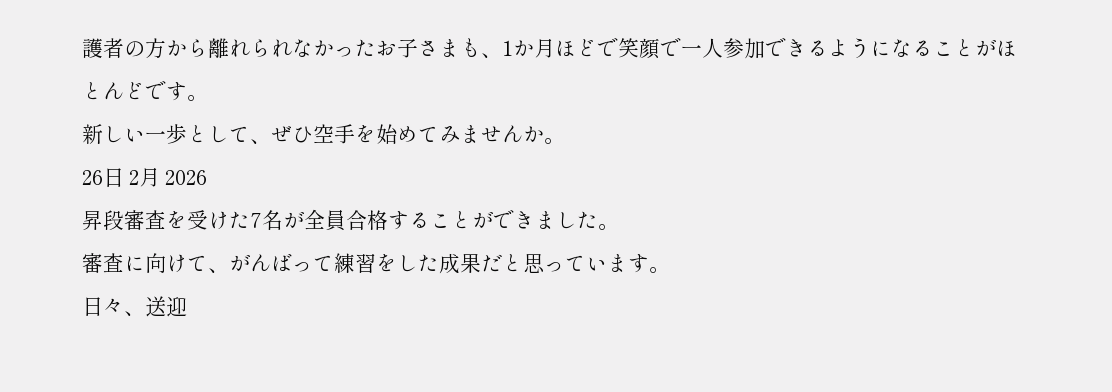護者の方から離れられなかったお子さまも、1か月ほどで笑顔で一人参加できるようになることがほとんどです。
新しい一歩として、ぜひ空手を始めてみませんか。
26日 2月 2026
昇段審査を受けた7名が全員合格することができました。
審査に向けて、がんばって練習をした成果だと思っています。
日々、送迎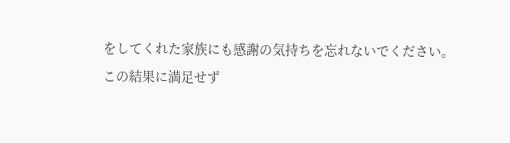をしてくれた家族にも感謝の気持ちを忘れないでください。
この結果に満足せず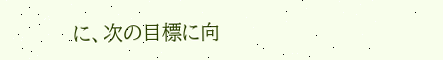に、次の目標に向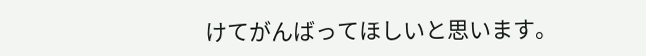けてがんばってほしいと思います。